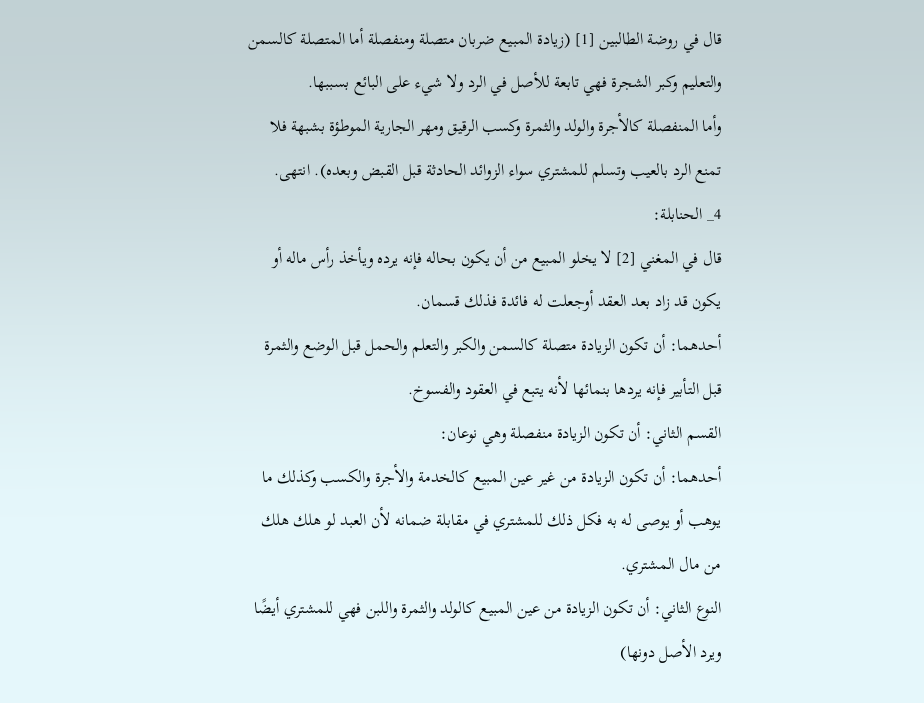قال في روضة الطالبين [1] (زيادة المبيع ضربان متصلة ومنفصلة أما المتصلة كالسمن والتعليم وكبر الشجرة فهي تابعة للأصل في الرد ولا شيء على البائع بسببها.
وأما المنفصلة كالأجرة والولد والثمرة وكسب الرقيق ومهر الجارية الموطؤة بشبهة فلا تمنع الرد بالعيب وتسلم للمشتري سواء الزوائد الحادثة قبل القبض وبعده). انتهى.
4_ الحنابلة:
قال في المغني [2] لا يخلو المبيع من أن يكون بحاله فإنه يرده ويأخذ رأس ماله أو يكون قد زاد بعد العقد أوجعلت له فائدة فذلك قسمان.
أحدهما: أن تكون الزيادة متصلة كالسمن والكبر والتعلم والحمل قبل الوضع والثمرة قبل التأبير فإنه يردها بنمائها لأنه يتبع في العقود والفسوخ.
القسم الثاني: أن تكون الزيادة منفصلة وهي نوعان:
أحدهما: أن تكون الزيادة من غير عين المبيع كالخدمة والأجرة والكسب وكذلك ما يوهب أو يوصى له به فكل ذلك للمشتري في مقابلة ضمانه لأن العبد لو هلك هلك من مال المشتري.
النوع الثاني: أن تكون الزيادة من عين المبيع كالولد والثمرة واللبن فهي للمشتري أيضًا ويرد الأصل دونها)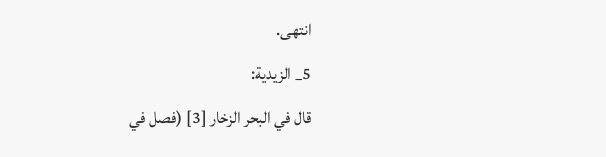انتهى.
5_ الزيدية:
قال في البحر الزخار [3] (فصل في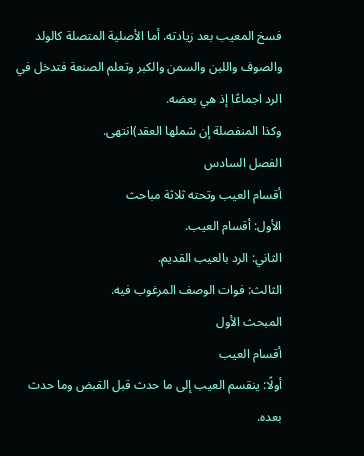فسخ المعيب بعد زيادته. أما الأصلية المتصلة كالولد والصوف واللبن والسمن والكبر وتعلم الصنعة فتدخل في الرد اجماعًا إذ هي بعضه.
وكذا المنفصلة إن شملها العقد)انتهى.
الفصل السادس
أقسام العيب وتحته ثلاثة مباحث
الأول: أقسام العيب.
الثاني: الرد بالعيب القديم.
الثالث: فوات الوصف المرغوب فيه.
المبحث الأول
أقسام العيب
أولًا: ينقسم العيب إلى ما حدث قبل القبض وما حدث بعده.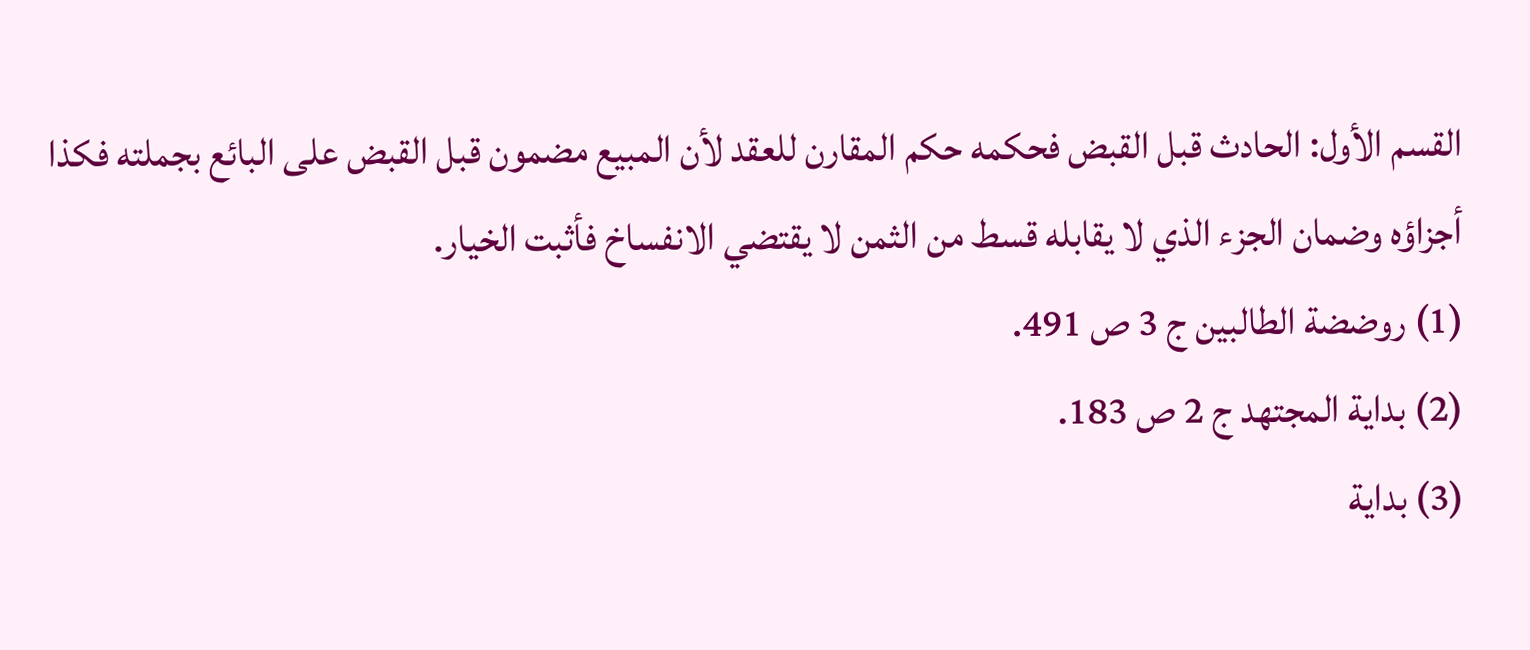القسم الأول: الحادث قبل القبض فحكمه حكم المقارن للعقد لأن المبيع مضمون قبل القبض على البائع بجملته فكذا أجزاؤه وضمان الجزء الذي لا يقابله قسط من الثمن لا يقتضي الانفساخ فأثبت الخيار.
(1) روضضة الطالبين ج 3 ص 491.
(2) بداية المجتهد ج 2 ص 183.
(3) بداية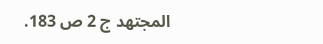المجتهد ج 2 ص 183.